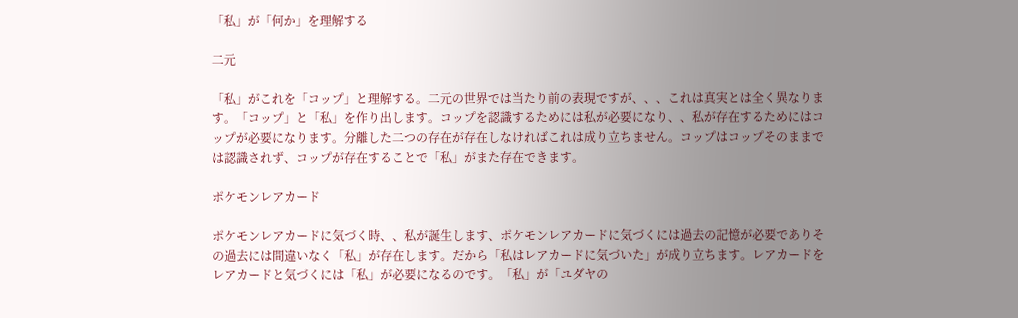「私」が「何か」を理解する

二元

「私」がこれを「コップ」と理解する。二元の世界では当たり前の表現ですが、、、これは真実とは全く異なります。「コップ」と「私」を作り出します。コップを認識するためには私が必要になり、、私が存在するためにはコップが必要になります。分離した二つの存在が存在しなければこれは成り立ちません。コップはコップそのままでは認識されず、コップが存在することで「私」がまた存在できます。

ポケモンレアカード

ポケモンレアカードに気づく時、、私が誕生します、ポケモンレアカードに気づくには過去の記憶が必要でありその過去には間違いなく「私」が存在します。だから「私はレアカードに気づいた」が成り立ちます。レアカードをレアカードと気づくには「私」が必要になるのです。「私」が「ユダヤの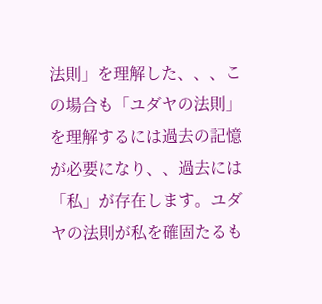法則」を理解した、、、この場合も「ユダヤの法則」を理解するには過去の記憶が必要になり、、過去には「私」が存在します。ユダヤの法則が私を確固たるも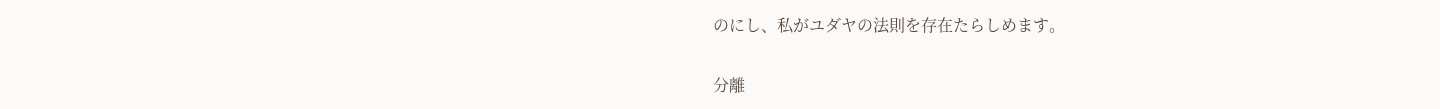のにし、私がユダヤの法則を存在たらしめます。

分離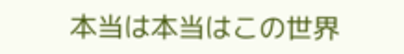本当は本当はこの世界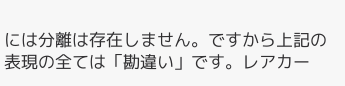には分離は存在しません。ですから上記の表現の全ては「勘違い」です。レアカー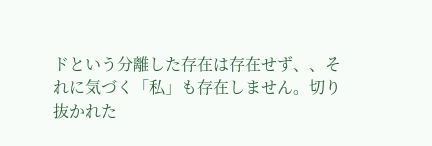ドという分離した存在は存在せず、、それに気づく「私」も存在しません。切り抜かれた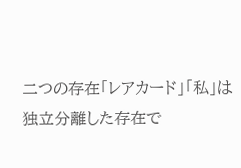二つの存在「レアカード」「私」は独立分離した存在で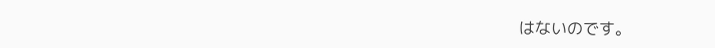はないのです。